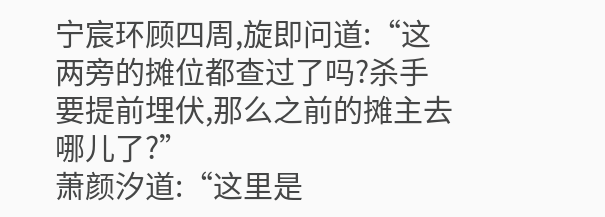宁宸环顾四周,旋即问道:“这两旁的摊位都查过了吗?杀手要提前埋伏,那么之前的摊主去哪儿了?”
萧颜汐道:“这里是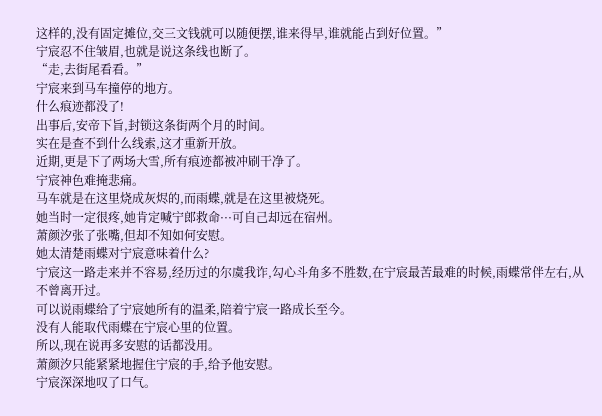这样的,没有固定摊位,交三文钱就可以随便摆,谁来得早,谁就能占到好位置。”
宁宸忍不住皱眉,也就是说这条线也断了。
“走,去街尾看看。”
宁宸来到马车撞停的地方。
什么痕迹都没了!
出事后,安帝下旨,封锁这条街两个月的时间。
实在是查不到什么线索,这才重新开放。
近期,更是下了两场大雪,所有痕迹都被冲刷干净了。
宁宸神色难掩悲痛。
马车就是在这里烧成灰烬的,而雨蝶,就是在这里被烧死。
她当时一定很疼,她肯定喊宁郎救命···可自己却远在宿州。
萧颜汐张了张嘴,但却不知如何安慰。
她太清楚雨蝶对宁宸意味着什么?
宁宸这一路走来并不容易,经历过的尔虞我诈,勾心斗角多不胜数,在宁宸最苦最难的时候,雨蝶常伴左右,从不曾离开过。
可以说雨蝶给了宁宸她所有的温柔,陪着宁宸一路成长至今。
没有人能取代雨蝶在宁宸心里的位置。
所以,现在说再多安慰的话都没用。
萧颜汐只能紧紧地握住宁宸的手,给予他安慰。
宁宸深深地叹了口气。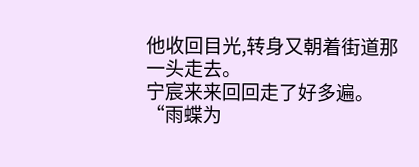他收回目光,转身又朝着街道那一头走去。
宁宸来来回回走了好多遍。
“雨蝶为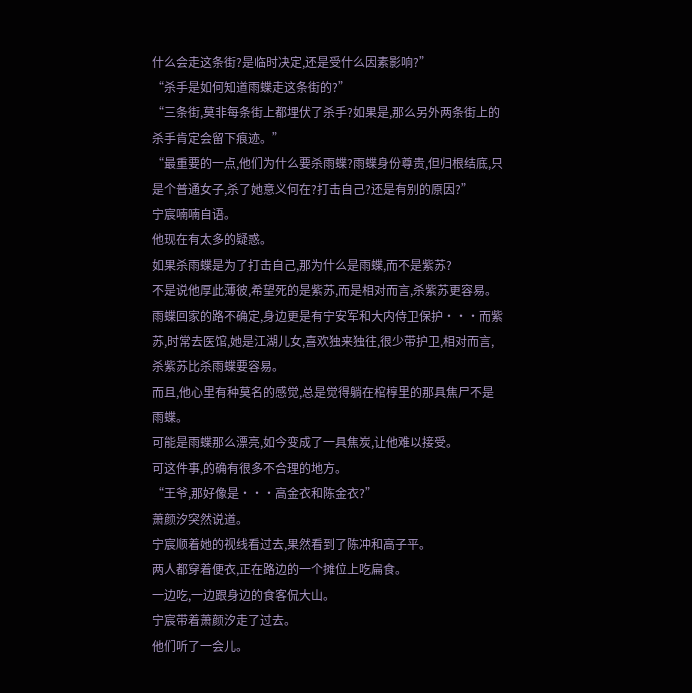什么会走这条街?是临时决定,还是受什么因素影响?”
“杀手是如何知道雨蝶走这条街的?”
“三条街,莫非每条街上都埋伏了杀手?如果是,那么另外两条街上的杀手肯定会留下痕迹。”
“最重要的一点,他们为什么要杀雨蝶?雨蝶身份尊贵,但归根结底,只是个普通女子,杀了她意义何在?打击自己?还是有别的原因?”
宁宸喃喃自语。
他现在有太多的疑惑。
如果杀雨蝶是为了打击自己,那为什么是雨蝶,而不是紫苏?
不是说他厚此薄彼,希望死的是紫苏,而是相对而言,杀紫苏更容易。
雨蝶回家的路不确定,身边更是有宁安军和大内侍卫保护···而紫苏,时常去医馆,她是江湖儿女,喜欢独来独往,很少带护卫,相对而言,杀紫苏比杀雨蝶要容易。
而且,他心里有种莫名的感觉,总是觉得躺在棺椁里的那具焦尸不是雨蝶。
可能是雨蝶那么漂亮,如今变成了一具焦炭,让他难以接受。
可这件事,的确有很多不合理的地方。
“王爷,那好像是···高金衣和陈金衣?”
萧颜汐突然说道。
宁宸顺着她的视线看过去,果然看到了陈冲和高子平。
两人都穿着便衣,正在路边的一个摊位上吃扁食。
一边吃,一边跟身边的食客侃大山。
宁宸带着萧颜汐走了过去。
他们听了一会儿。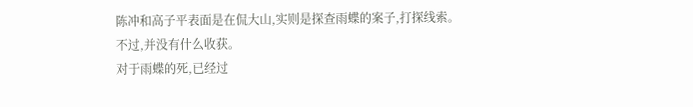陈冲和高子平表面是在侃大山,实则是探查雨蝶的案子,打探线索。
不过,并没有什么收获。
对于雨蝶的死,已经过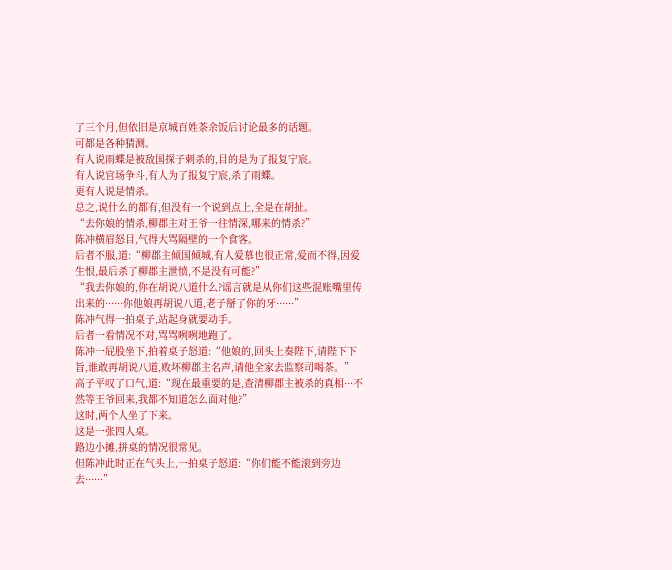了三个月,但依旧是京城百姓茶余饭后讨论最多的话题。
可都是各种猜测。
有人说雨蝶是被敌国探子刺杀的,目的是为了报复宁宸。
有人说官场争斗,有人为了报复宁宸,杀了雨蝶。
更有人说是情杀。
总之,说什么的都有,但没有一个说到点上,全是在胡扯。
“去你娘的情杀,柳郡主对王爷一往情深,哪来的情杀?”
陈冲横眉怒目,气得大骂隔壁的一个食客。
后者不服,道:“柳郡主倾国倾城,有人爱慕也很正常,爱而不得,因爱生恨,最后杀了柳郡主泄愤,不是没有可能?”
“我去你娘的,你在胡说八道什么?谣言就是从你们这些混账嘴里传出来的······你他娘再胡说八道,老子掰了你的牙······”
陈冲气得一拍桌子,站起身就要动手。
后者一看情况不对,骂骂咧咧地跑了。
陈冲一屁股坐下,拍着桌子怒道:“他娘的,回头上奏陛下,请陛下下旨,谁敢再胡说八道,败坏柳郡主名声,请他全家去监察司喝茶。”
高子平叹了口气,道:“现在最重要的是,查清柳郡主被杀的真相···不然等王爷回来,我都不知道怎么面对他?”
这时,两个人坐了下来。
这是一张四人桌。
路边小摊,拼桌的情况很常见。
但陈冲此时正在气头上,一拍桌子怒道:“你们能不能滚到旁边去······”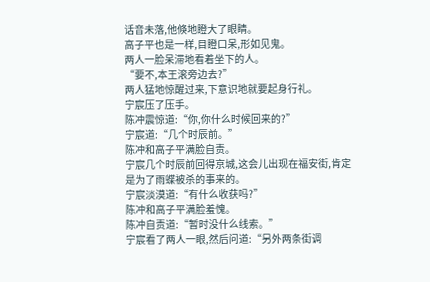话音未落,他倏地瞪大了眼睛。
高子平也是一样,目瞪口呆,形如见鬼。
两人一脸呆滞地看着坐下的人。
“要不,本王滚旁边去?”
两人猛地惊醒过来,下意识地就要起身行礼。
宁宸压了压手。
陈冲震惊道:“你,你什么时候回来的?”
宁宸道:“几个时辰前。”
陈冲和高子平满脸自责。
宁宸几个时辰前回得京城,这会儿出现在福安街,肯定是为了雨蝶被杀的事来的。
宁宸淡漠道:“有什么收获吗?”
陈冲和高子平满脸羞愧。
陈冲自责道:“暂时没什么线索。”
宁宸看了两人一眼,然后问道:“另外两条街调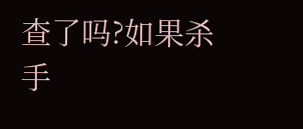查了吗?如果杀手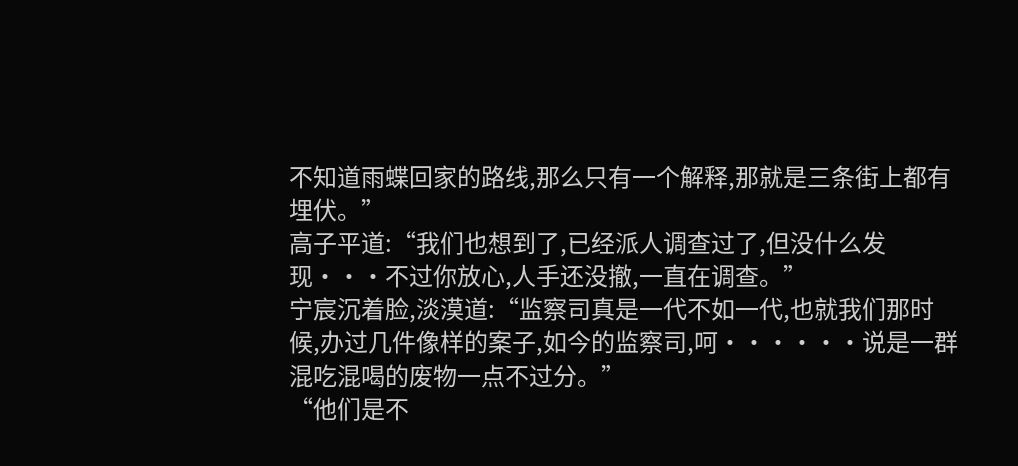不知道雨蝶回家的路线,那么只有一个解释,那就是三条街上都有埋伏。”
高子平道:“我们也想到了,已经派人调查过了,但没什么发现···不过你放心,人手还没撤,一直在调查。”
宁宸沉着脸,淡漠道:“监察司真是一代不如一代,也就我们那时候,办过几件像样的案子,如今的监察司,呵······说是一群混吃混喝的废物一点不过分。”
“他们是不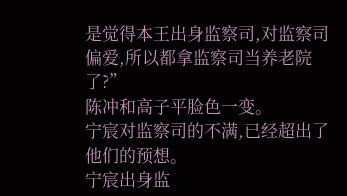是觉得本王出身监察司,对监察司偏爱,所以都拿监察司当养老院了?”
陈冲和高子平脸色一变。
宁宸对监察司的不满,已经超出了他们的预想。
宁宸出身监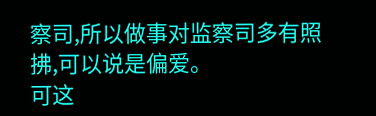察司,所以做事对监察司多有照拂,可以说是偏爱。
可这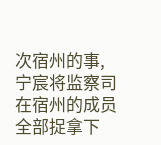次宿州的事,宁宸将监察司在宿州的成员全部捉拿下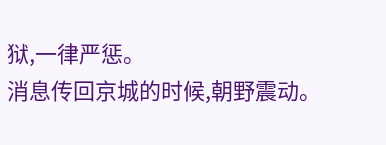狱,一律严惩。
消息传回京城的时候,朝野震动。